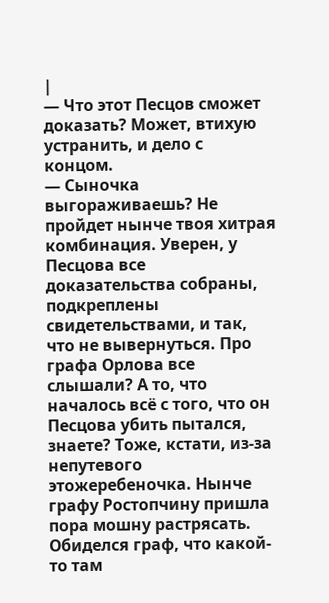|
— Что этот Песцов сможет доказать? Может, втихую устранить, и дело с концом.
— Сыночка выгораживаешь? Не пройдет нынче твоя хитрая комбинация. Уверен, у Песцова все доказательства собраны, подкреплены свидетельствами, и так, что не вывернуться. Про графа Орлова все слышали? А то, что началось всё с того, что он Песцова убить пытался, знаете? Тоже, кстати, из-за непутевого этожеребеночка. Нынче графу Ростопчину пришла пора мошну растрясать. Обиделся граф, что какой-то там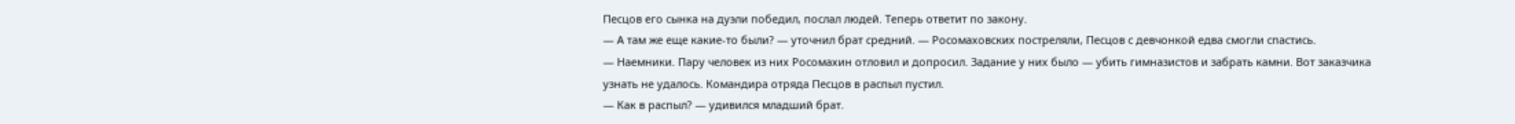Песцов его сынка на дуэли победил, послал людей. Теперь ответит по закону.
— А там же еще какие-то были? — уточнил брат средний. — Росомаховских постреляли, Песцов с девчонкой едва смогли спастись.
— Наемники. Пару человек из них Росомахин отловил и допросил. Задание у них было — убить гимназистов и забрать камни. Вот заказчика узнать не удалось. Командира отряда Песцов в распыл пустил.
— Как в распыл? — удивился младший брат.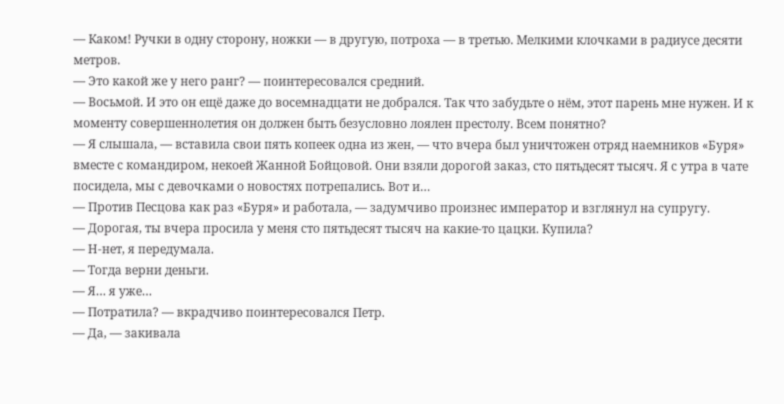— Каком! Ручки в одну сторону, ножки — в другую, потроха — в третью. Мелкими клочками в радиусе десяти метров.
— Это какой же у него ранг? — поинтересовался средний.
— Восьмой. И это он ещё даже до восемнадцати не добрался. Так что забудьте о нём, этот парень мне нужен. И к моменту совершеннолетия он должен быть безусловно лоялен престолу. Всем понятно?
— Я слышала, — вставила свои пять копеек одна из жен, — что вчера был уничтожен отряд наемников «Буря» вместе с командиром, некоей Жанной Бойцовой. Они взяли дорогой заказ, сто пятьдесят тысяч. Я с утра в чате посидела, мы с девочками о новостях потрепались. Вот и…
— Против Песцова как раз «Буря» и работала, — задумчиво произнес император и взглянул на супругу.
— Дорогая, ты вчера просила у меня сто пятьдесят тысяч на какие-то цацки. Купила?
— Н-нет, я передумала.
— Тогда верни деньги.
— Я… я уже…
— Потратила? — вкрадчиво поинтересовался Петр.
— Да, — закивала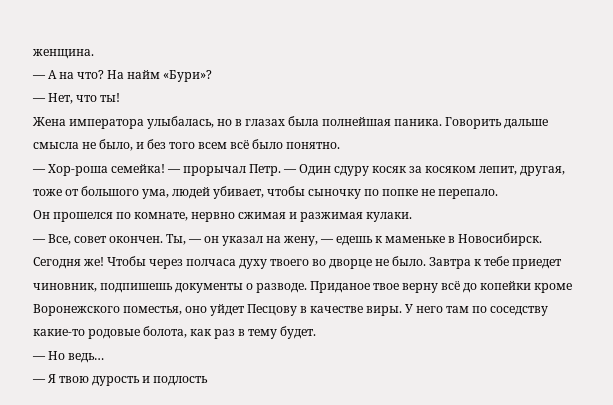женщина.
— А на что? На найм «Бури»?
— Нет, что ты!
Жена императора улыбалась, но в глазах была полнейшая паника. Говорить дальше смысла не было, и без того всем всё было понятно.
— Хор-роша семейка! — прорычал Петр. — Один сдуру косяк за косяком лепит, другая, тоже от большого ума, людей убивает, чтобы сыночку по попке не перепало.
Он прошелся по комнате, нервно сжимая и разжимая кулаки.
— Все, совет окончен. Ты, — он указал на жену, — едешь к маменьке в Новосибирск. Сегодня же! Чтобы через полчаса духу твоего во дворце не было. Завтра к тебе приедет чиновник, подпишешь документы о разводе. Приданое твое верну всё до копейки кроме Воронежского поместья, оно уйдет Песцову в качестве виры. У него там по соседству какие-то родовые болота, как раз в тему будет.
— Но ведь…
— Я твою дурость и подлость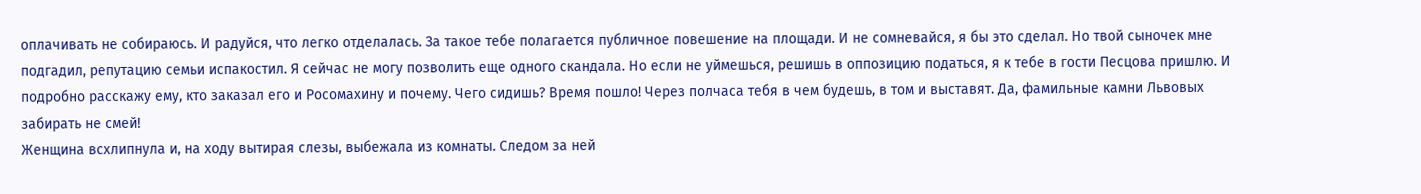оплачивать не собираюсь. И радуйся, что легко отделалась. За такое тебе полагается публичное повешение на площади. И не сомневайся, я бы это сделал. Но твой сыночек мне подгадил, репутацию семьи испакостил. Я сейчас не могу позволить еще одного скандала. Но если не уймешься, решишь в оппозицию податься, я к тебе в гости Песцова пришлю. И подробно расскажу ему, кто заказал его и Росомахину и почему. Чего сидишь? Время пошло! Через полчаса тебя в чем будешь, в том и выставят. Да, фамильные камни Львовых забирать не смей!
Женщина всхлипнула и, на ходу вытирая слезы, выбежала из комнаты. Следом за ней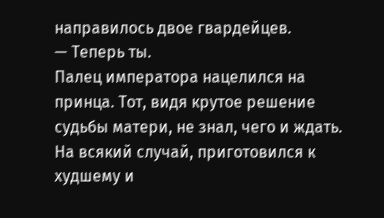направилось двое гвардейцев.
— Теперь ты.
Палец императора нацелился на принца. Тот, видя крутое решение судьбы матери, не знал, чего и ждать. На всякий случай, приготовился к худшему и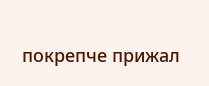покрепче прижал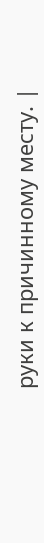руки к причинному месту. |